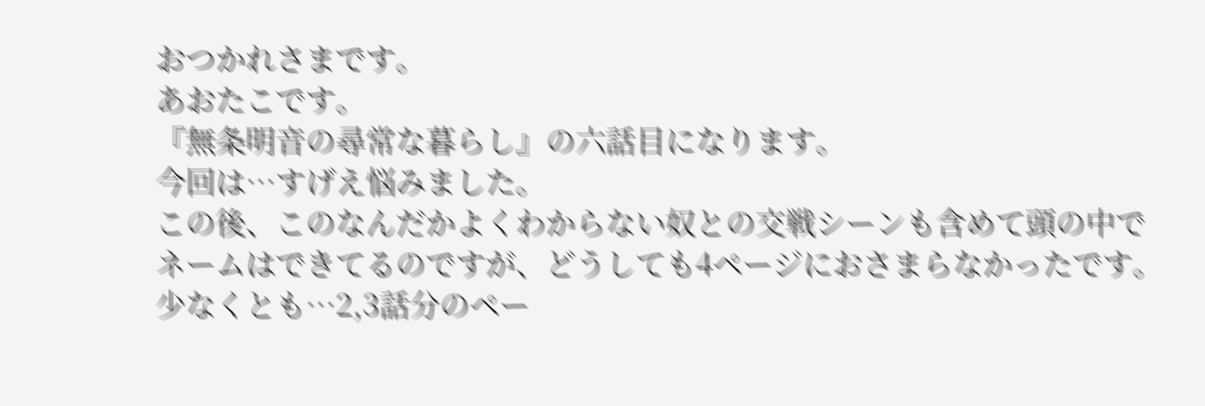おつかれさまです。
あおたこです。
『無条明音の尋常な暮らし』の六話目になります。
今回は…すげえ悩みました。
この後、このなんだかよくわからない奴との交戦シーンも含めて頭の中でネームはできてるのですが、どうしても4ページにおさまらなかったです。
少なくとも…2,3話分のペー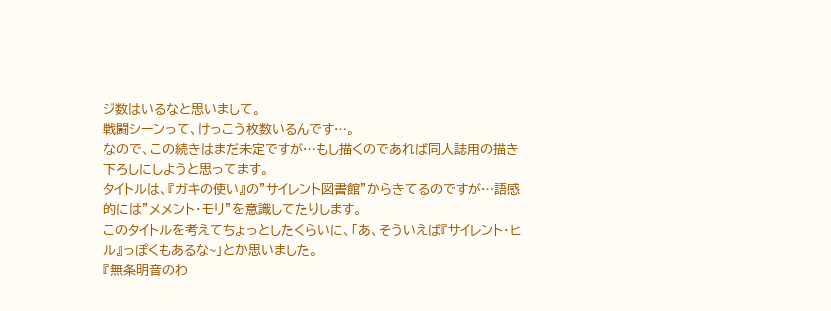ジ数はいるなと思いまして。
戦闘シーンって、けっこう枚数いるんです…。
なので、この続きはまだ未定ですが…もし描くのであれば同人誌用の描き下ろしにしようと思ってます。
タイトルは、『ガキの使い』の”サイレント図書館”からきてるのですが…語感的には”メメント・モリ”を意識してたりします。
このタイトルを考えてちょっとしたくらいに、「あ、そういえば『サイレント・ヒル』っぽくもあるな~」とか思いました。
『無条明音のわ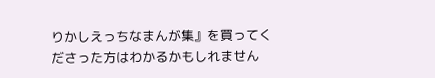りかしえっちなまんが集』を買ってくださった方はわかるかもしれません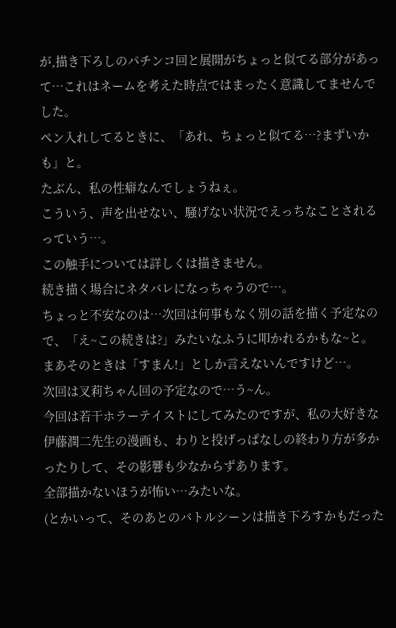が,描き下ろしのパチンコ回と展開がちょっと似てる部分があって…これはネームを考えた時点ではまったく意識してませんでした。
ペン入れしてるときに、「あれ、ちょっと似てる…?まずいかも」と。
たぶん、私の性癖なんでしょうねぇ。
こういう、声を出せない、騒げない状況でえっちなことされるっていう…。
この触手については詳しくは描きません。
続き描く場合にネタバレになっちゃうので…。
ちょっと不安なのは…次回は何事もなく別の話を描く予定なので、「え~この続きは?」みたいなふうに叩かれるかもな~と。
まあそのときは「すまん!」としか言えないんですけど…。
次回は叉莉ちゃん回の予定なので…う~ん。
今回は若干ホラーテイストにしてみたのですが、私の大好きな伊藤潤二先生の漫画も、わりと投げっぱなしの終わり方が多かったりして、その影響も少なからずあります。
全部描かないほうが怖い…みたいな。
(とかいって、そのあとのバトルシーンは描き下ろすかもだった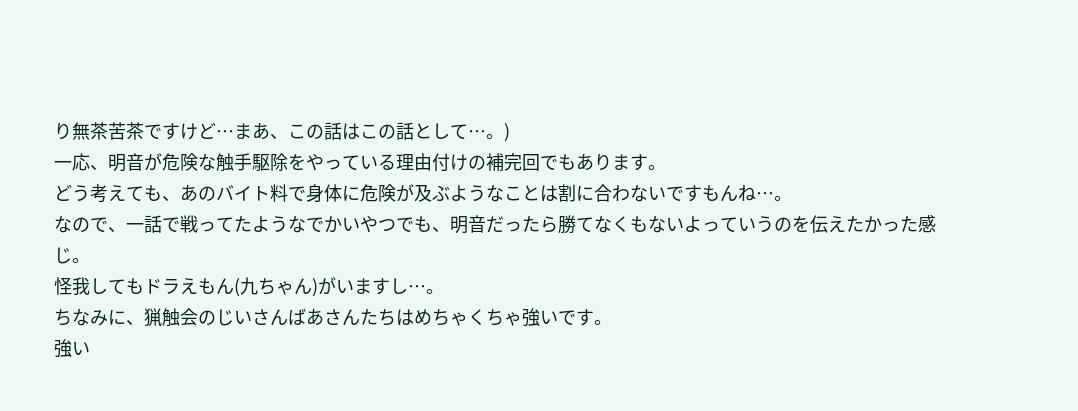り無茶苦茶ですけど…まあ、この話はこの話として…。)
一応、明音が危険な触手駆除をやっている理由付けの補完回でもあります。
どう考えても、あのバイト料で身体に危険が及ぶようなことは割に合わないですもんね…。
なので、一話で戦ってたようなでかいやつでも、明音だったら勝てなくもないよっていうのを伝えたかった感じ。
怪我してもドラえもん(九ちゃん)がいますし…。
ちなみに、猟触会のじいさんばあさんたちはめちゃくちゃ強いです。
強い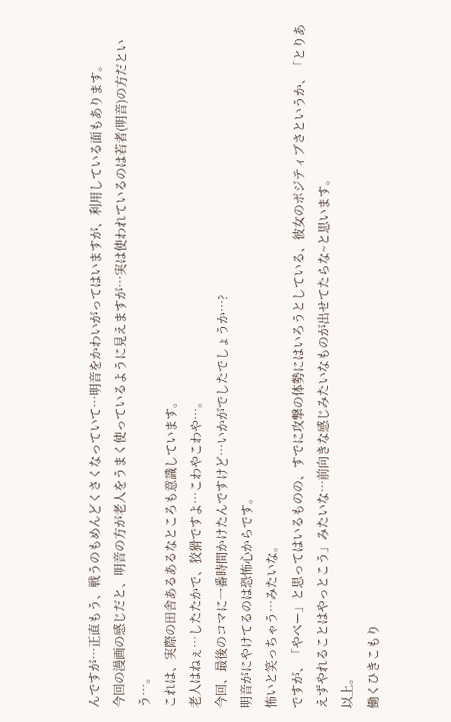んですが…正直もう、戦うのもめんどくさくなっていて…明音をかわいがってはいますが、利用している面もあります。
今回の漫画の感じだと、明音の方が老人をうまく使っているように見えますが…実は使われているのは若者(明音)の方だという…。
これは、実際の田舎あるあるなところも意識しています。
老人はねぇ…したたかで、狡猾ですよ…こわやこわや…。
今回、最後のコマに一番時間かけたんですけど…いかがでしたでしょうか…?
明音がにやけてるのは恐怖心からです。
怖いと笑っちゃう…みたいな。
ですが、「やべー」と思ってはいるものの、すでに攻撃の体勢にはいろうとしている、彼女のポジティブさというか、「とりあえずやれることはやっとこう」みたいな…前向きな感じみたいなものが出せてたらな~と思います。
以上。
働くひきこもり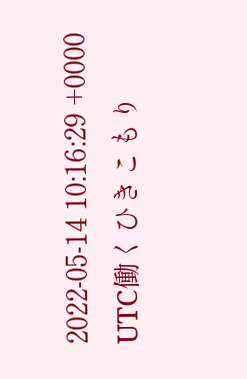2022-05-14 10:16:29 +0000 UTC働くひきこもり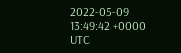2022-05-09 13:49:42 +0000 UTC